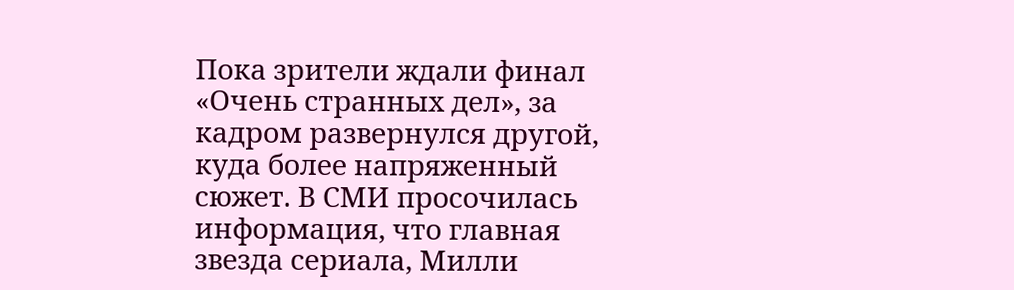Пока зрители ждали финал «Очень странных дел», за кадром развернулся другой, куда более напряженный сюжет. В СМИ просочилась информация, что главная звезда сериала, Милли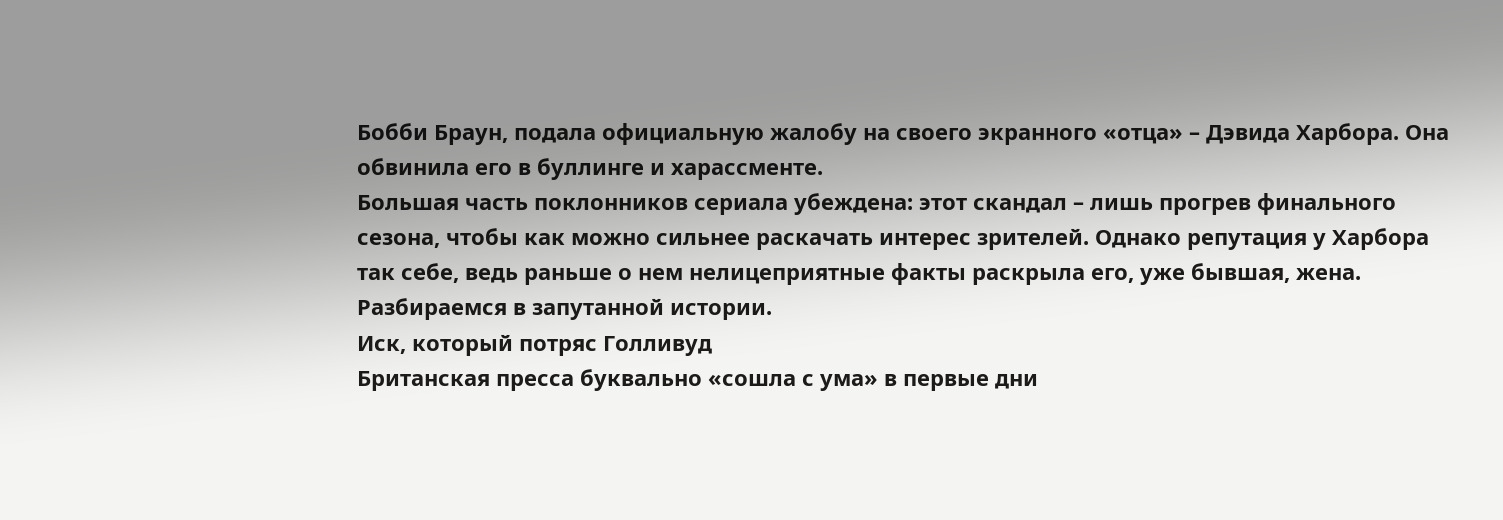Бобби Браун, подала официальную жалобу на своего экранного «отца» – Дэвида Харбора. Она обвинила его в буллинге и харассменте.
Большая часть поклонников сериала убеждена: этот скандал – лишь прогрев финального сезона, чтобы как можно сильнее раскачать интерес зрителей. Однако репутация у Харбора так себе, ведь раньше о нем нелицеприятные факты раскрыла его, уже бывшая, жена. Разбираемся в запутанной истории.
Иск, который потряс Голливуд
Британская пресса буквально «сошла с ума» в первые дни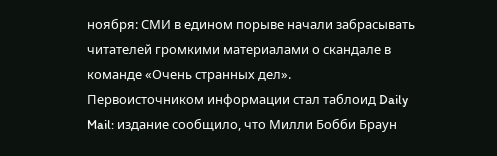ноября: СМИ в едином порыве начали забрасывать читателей громкими материалами о скандале в команде «Очень странных дел».
Первоисточником информации стал таблоид Daily Mail: издание сообщило, что Милли Бобби Браун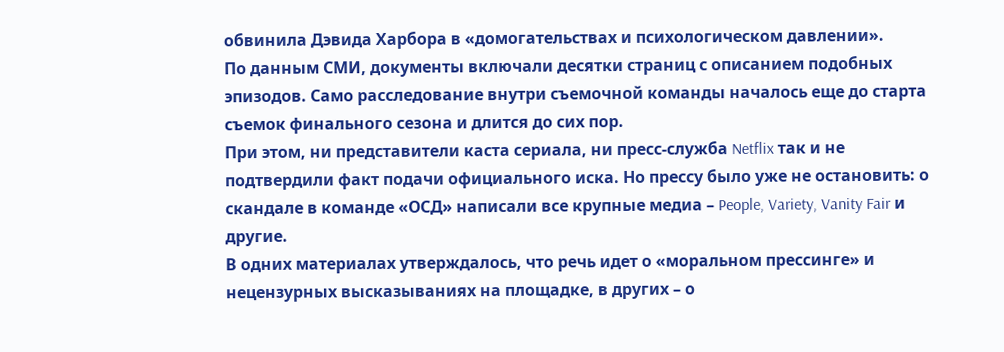обвинила Дэвида Харбора в «домогательствах и психологическом давлении».
По данным СМИ, документы включали десятки страниц с описанием подобных эпизодов. Само расследование внутри съемочной команды началось еще до старта съемок финального сезона и длится до сих пор.
При этом, ни представители каста сериала, ни пресс-служба Netflix так и не подтвердили факт подачи официального иска. Но прессу было уже не остановить: о скандале в команде «ОСД» написали все крупные медиа – People, Variety, Vanity Fair и другие.
В одних материалах утверждалось, что речь идет о «моральном прессинге» и нецензурных высказываниях на площадке, в других – о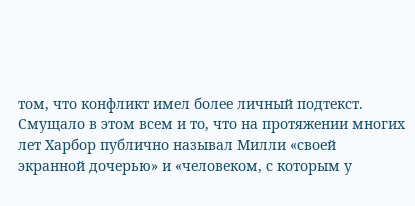том, что конфликт имел более личный подтекст.
Смущало в этом всем и то, что на протяжении многих лет Харбор публично называл Милли «своей экранной дочерью» и «человеком, с которым у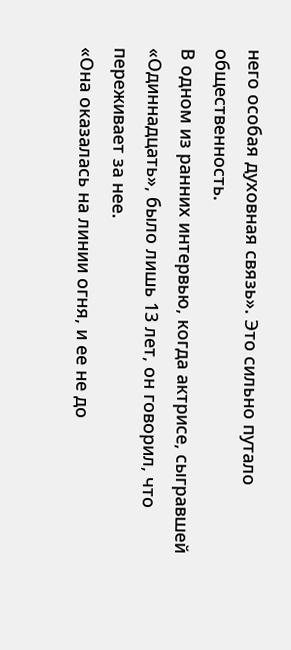него особая духовная связь». Это сильно путало общественность.
В одном из ранних интервью, когда актрисе, сыгравшей «Одиннадцать», было лишь 13 лет, он говорил, что переживает за нее.
«Она оказалась на линии огня, и ее не до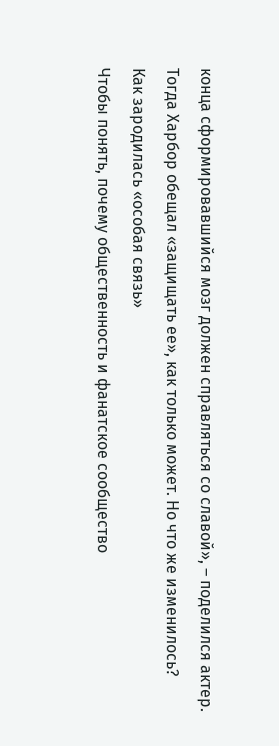конца сформировавшийся мозг должен справляться со славой», – поделился актер.
Тогда Харбор обещал «защищать ее», как только может. Но что же изменилось?
Как зародилась «особая связь»
Чтобы понять, почему общественность и фанатское сообщество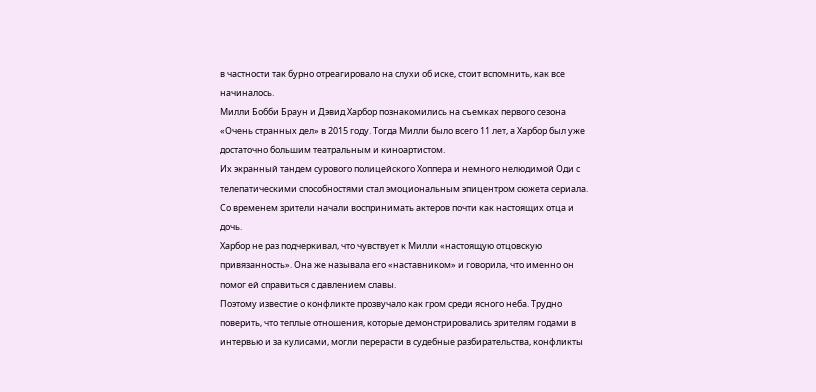в частности так бурно отреагировало на слухи об иске, стоит вспомнить, как все начиналось.
Милли Бобби Браун и Дэвид Харбор познакомились на съемках первого сезона «Очень странных дел» в 2015 году. Тогда Милли было всего 11 лет, а Харбор был уже достаточно большим театральным и киноартистом.
Их экранный тандем сурового полицейского Хоппера и немного нелюдимой Оди с телепатическими способностями стал эмоциональным эпицентром сюжета сериала. Со временем зрители начали воспринимать актеров почти как настоящих отца и дочь.
Харбор не раз подчеркивал, что чувствует к Милли «настоящую отцовскую привязанность». Она же называла его «наставником» и говорила, что именно он помог ей справиться с давлением славы.
Поэтому известие о конфликте прозвучало как гром среди ясного неба. Трудно поверить, что теплые отношения, которые демонстрировались зрителям годами в интервью и за кулисами, могли перерасти в судебные разбирательства, конфликты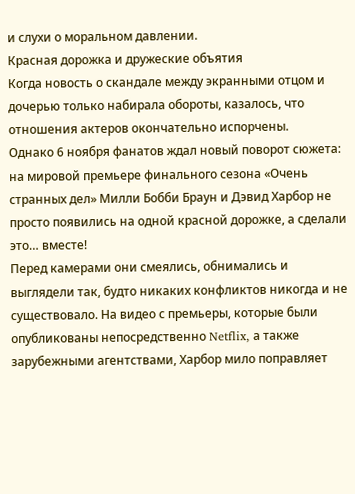и слухи о моральном давлении.
Красная дорожка и дружеские объятия
Когда новость о скандале между экранными отцом и дочерью только набирала обороты, казалось, что отношения актеров окончательно испорчены.
Однако 6 ноября фанатов ждал новый поворот сюжета: на мировой премьере финального сезона «Очень странных дел» Милли Бобби Браун и Дэвид Харбор не просто появились на одной красной дорожке, а сделали это… вместе!
Перед камерами они смеялись, обнимались и выглядели так, будто никаких конфликтов никогда и не существовало. На видео с премьеры, которые были опубликованы непосредственно Netflix, а также зарубежными агентствами, Харбор мило поправляет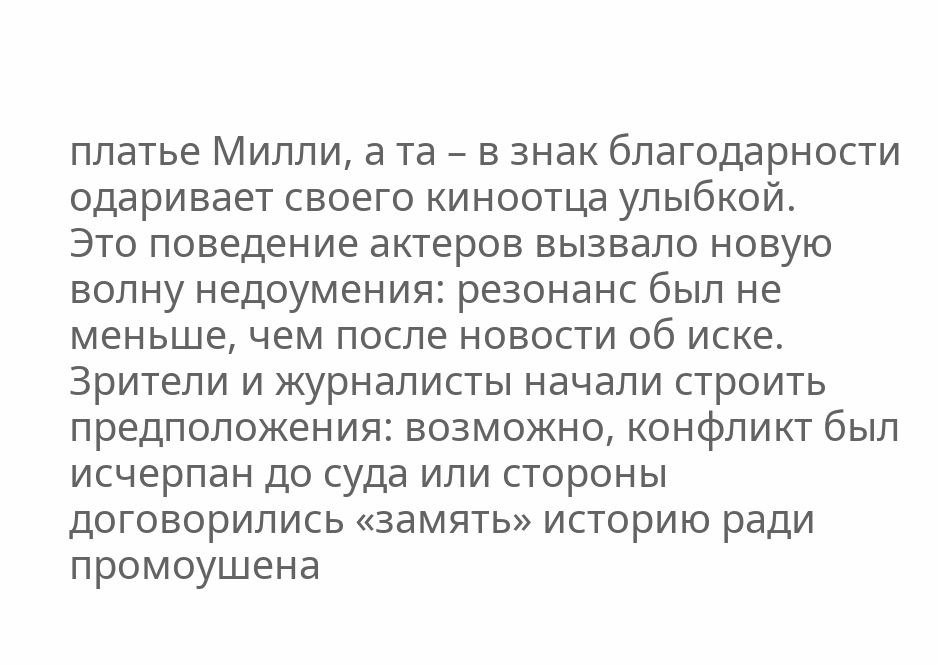платье Милли, а та – в знак благодарности одаривает своего киноотца улыбкой.
Это поведение актеров вызвало новую волну недоумения: резонанс был не меньше, чем после новости об иске. Зрители и журналисты начали строить предположения: возможно, конфликт был исчерпан до суда или стороны договорились «замять» историю ради промоушена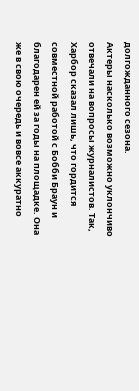долгожданного сезона.
Актеры насколько возможно уклончиво отвечали на вопросы журналистов. Так, Харбор сказал лишь, что гордится совместной работой с Бобби Браун и благодарен ей за годы на площадке. Она же в свою очередь и вовсе аккуратно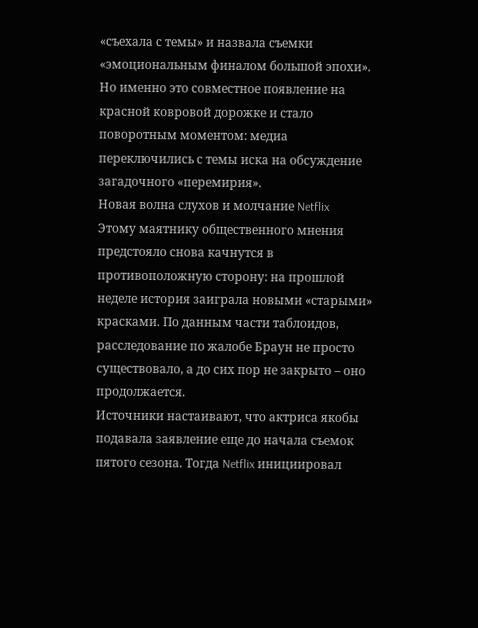«съехала с темы» и назвала съемки «эмоциональным финалом большой эпохи».
Но именно это совместное появление на красной ковровой дорожке и стало поворотным моментом: медиа переключились с темы иска на обсуждение загадочного «перемирия».
Новая волна слухов и молчание Netflix
Этому маятнику общественного мнения предстояло снова качнутся в противоположную сторону: на прошлой неделе история заиграла новыми «старыми» красками. По данным части таблоидов, расследование по жалобе Браун не просто существовало, а до сих пор не закрыто – оно продолжается.
Источники настаивают, что актриса якобы подавала заявление еще до начала съемок пятого сезона. Тогда Netflix инициировал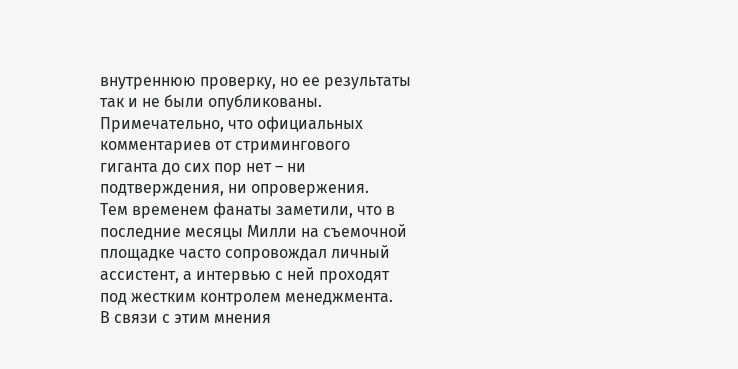внутреннюю проверку, но ее результаты так и не были опубликованы. Примечательно, что официальных комментариев от стримингового гиганта до сих пор нет – ни подтверждения, ни опровержения.
Тем временем фанаты заметили, что в последние месяцы Милли на съемочной площадке часто сопровождал личный ассистент, а интервью с ней проходят под жестким контролем менеджмента.
В связи с этим мнения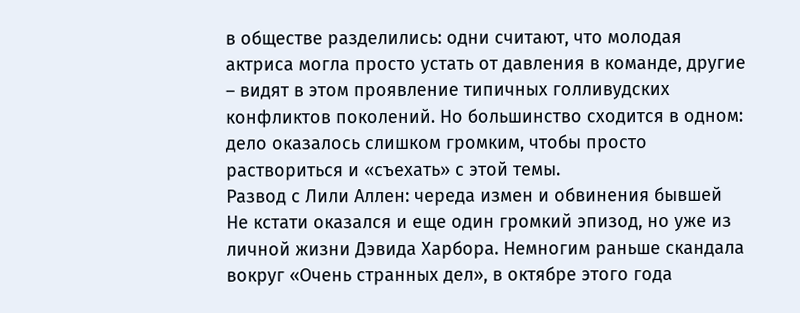в обществе разделились: одни считают, что молодая актриса могла просто устать от давления в команде, другие – видят в этом проявление типичных голливудских конфликтов поколений. Но большинство сходится в одном: дело оказалось слишком громким, чтобы просто раствориться и «съехать» с этой темы.
Развод с Лили Аллен: череда измен и обвинения бывшей
Не кстати оказался и еще один громкий эпизод, но уже из личной жизни Дэвида Харбора. Немногим раньше скандала вокруг «Очень странных дел», в октябре этого года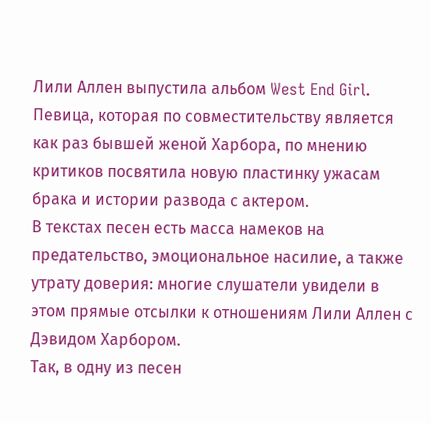Лили Аллен выпустила альбом West End Girl.
Певица, которая по совместительству является как раз бывшей женой Харбора, по мнению критиков посвятила новую пластинку ужасам брака и истории развода с актером.
В текстах песен есть масса намеков на предательство, эмоциональное насилие, а также утрату доверия: многие слушатели увидели в этом прямые отсылки к отношениям Лили Аллен с Дэвидом Харбором.
Так, в одну из песен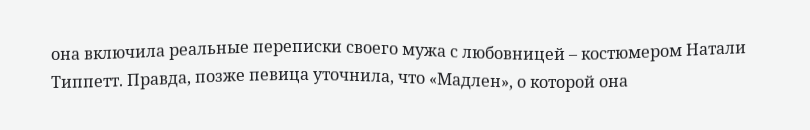она включила реальные переписки своего мужа с любовницей – костюмером Натали Типпетт. Правда, позже певица уточнила, что «Мадлен», о которой она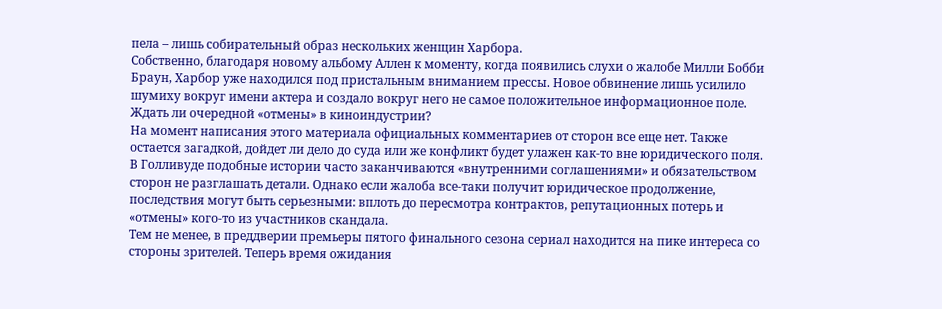пела – лишь собирательный образ нескольких женщин Харбора.
Собственно, благодаря новому альбому Аллен к моменту, когда появились слухи о жалобе Милли Бобби Браун, Харбор уже находился под пристальным вниманием прессы. Новое обвинение лишь усилило шумиху вокруг имени актера и создало вокруг него не самое положительное информационное поле.
Ждать ли очередной «отмены» в киноиндустрии?
На момент написания этого материала официальных комментариев от сторон все еще нет. Также остается загадкой, дойдет ли дело до суда или же конфликт будет улажен как-то вне юридического поля.
В Голливуде подобные истории часто заканчиваются «внутренними соглашениями» и обязательством сторон не разглашать детали. Однако если жалоба все-таки получит юридическое продолжение, последствия могут быть серьезными: вплоть до пересмотра контрактов, репутационных потерь и «отмены» кого-то из участников скандала.
Тем не менее, в преддверии премьеры пятого финального сезона сериал находится на пике интереса со стороны зрителей. Теперь время ожидания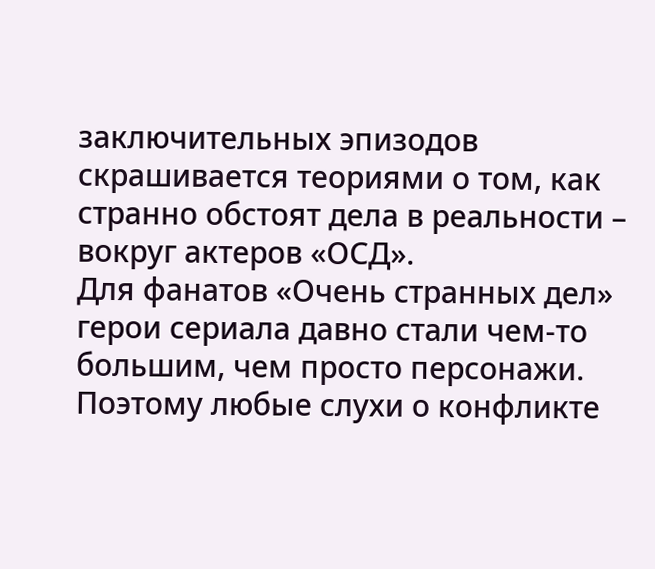заключительных эпизодов скрашивается теориями о том, как странно обстоят дела в реальности – вокруг актеров «ОСД».
Для фанатов «Очень странных дел» герои сериала давно стали чем-то большим, чем просто персонажи. Поэтому любые слухи о конфликте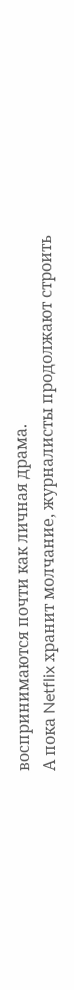воспринимаются почти как личная драма.
А пока Netflix хранит молчание, журналисты продолжают строить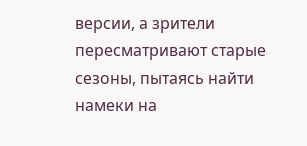версии, а зрители пересматривают старые сезоны, пытаясь найти намеки на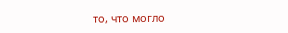то, что могло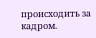происходить за кадром.